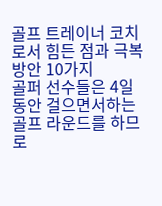골프 트레이너 코치로서 힘든 점과 극복 방안 10가지
골퍼 선수들은 4일동안 걸으면서하는 골프 라운드를 하므로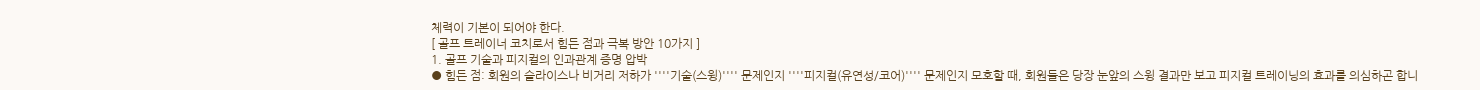체력이 기본이 되어야 한다.
[ 골프 트레이너 코치로서 힘든 점과 극복 방안 10가지 ]
1. 골프 기술과 피지컬의 인과관계 증명 압박
● 힘든 점: 회원의 슬라이스나 비거리 저하가 ''''기술(스윙)'''' 문제인지 ''''피지컬(유연성/코어)'''' 문제인지 모호할 때, 회원들은 당장 눈앞의 스윙 결과만 보고 피지컬 트레이닝의 효과를 의심하곤 합니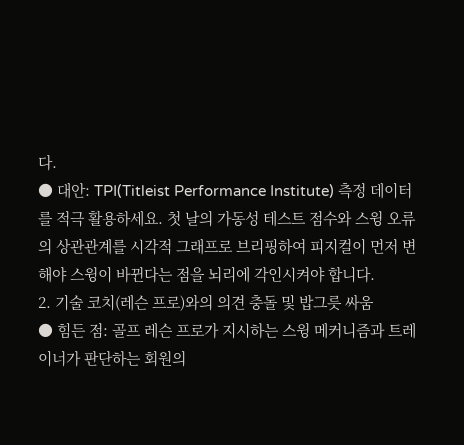다.
● 대안: TPI(Titleist Performance Institute) 측정 데이터를 적극 활용하세요. 첫 날의 가동성 테스트 점수와 스윙 오류의 상관관계를 시각적 그래프로 브리핑하여 피지컬이 먼저 변해야 스윙이 바뀐다는 점을 뇌리에 각인시켜야 합니다.
2. 기술 코치(레슨 프로)와의 의견 충돌 및 밥그릇 싸움
● 힘든 점: 골프 레슨 프로가 지시하는 스윙 메커니즘과 트레이너가 판단하는 회원의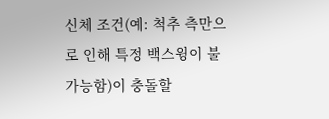신체 조건(예: 척추 측만으로 인해 특정 백스윙이 불가능함)이 충돌할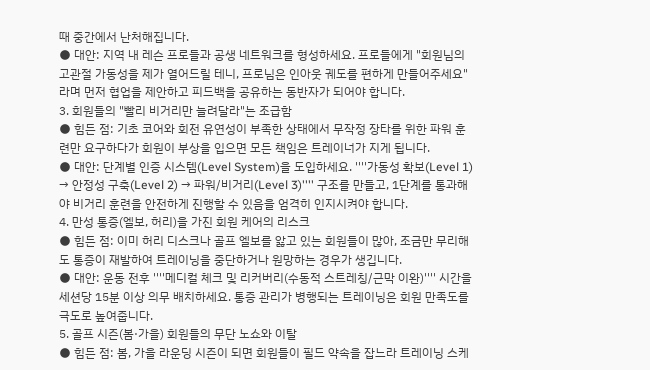때 중간에서 난처해집니다.
● 대안: 지역 내 레슨 프로들과 공생 네트워크를 형성하세요. 프로들에게 "회원님의 고관절 가동성을 제가 열어드릴 테니, 프로님은 인아웃 궤도를 편하게 만들어주세요"라며 먼저 협업을 제안하고 피드백을 공유하는 동반자가 되어야 합니다.
3. 회원들의 "빨리 비거리만 늘려달라"는 조급함
● 힘든 점: 기초 코어와 회전 유연성이 부족한 상태에서 무작정 장타를 위한 파워 훈련만 요구하다가 회원이 부상을 입으면 모든 책임은 트레이너가 지게 됩니다.
● 대안: 단계별 인증 시스템(Level System)을 도입하세요. ''''가동성 확보(Level 1) → 안정성 구축(Level 2) → 파워/비거리(Level 3)'''' 구조를 만들고, 1단계를 통과해야 비거리 훈련을 안전하게 진행할 수 있음을 엄격히 인지시켜야 합니다.
4. 만성 통증(엘보, 허리)을 가진 회원 케어의 리스크
● 힘든 점: 이미 허리 디스크나 골프 엘보를 앓고 있는 회원들이 많아, 조금만 무리해도 통증이 재발하여 트레이닝을 중단하거나 원망하는 경우가 생깁니다.
● 대안: 운동 전후 ''''메디컬 체크 및 리커버리(수동적 스트레칭/근막 이완)'''' 시간을 세션당 15분 이상 의무 배치하세요. 통증 관리가 병행되는 트레이닝은 회원 만족도를 극도로 높여줍니다.
5. 골프 시즌(봄·가을) 회원들의 무단 노쇼와 이탈
● 힘든 점: 봄, 가을 라운딩 시즌이 되면 회원들이 필드 약속을 잡느라 트레이닝 스케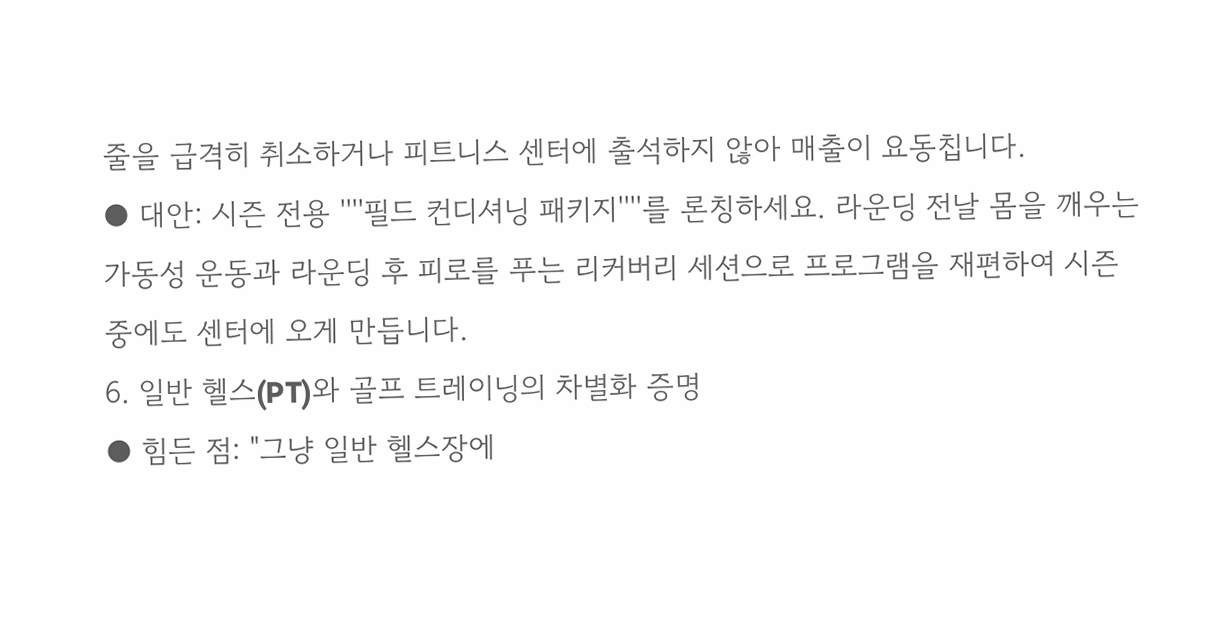줄을 급격히 취소하거나 피트니스 센터에 출석하지 않아 매출이 요동칩니다.
● 대안: 시즌 전용 ''''필드 컨디셔닝 패키지''''를 론칭하세요. 라운딩 전날 몸을 깨우는 가동성 운동과 라운딩 후 피로를 푸는 리커버리 세션으로 프로그램을 재편하여 시즌 중에도 센터에 오게 만듭니다.
6. 일반 헬스(PT)와 골프 트레이닝의 차별화 증명
● 힘든 점: "그냥 일반 헬스장에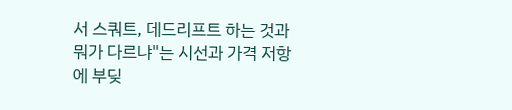서 스쿼트, 데드리프트 하는 것과 뭐가 다르냐"는 시선과 가격 저항에 부딪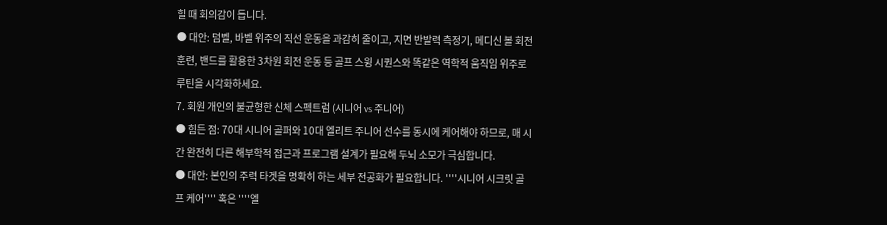힐 때 회의감이 듭니다.
● 대안: 덤벨, 바벨 위주의 직선 운동을 과감히 줄이고, 지면 반발력 측정기, 메디신 볼 회전 훈련, 밴드를 활용한 3차원 회전 운동 등 골프 스윙 시퀀스와 똑같은 역학적 움직임 위주로 루틴을 시각화하세요.
7. 회원 개인의 불균형한 신체 스펙트럼 (시니어 vs 주니어)
● 힘든 점: 70대 시니어 골퍼와 10대 엘리트 주니어 선수를 동시에 케어해야 하므로, 매 시간 완전히 다른 해부학적 접근과 프로그램 설계가 필요해 두뇌 소모가 극심합니다.
● 대안: 본인의 주력 타겟을 명확히 하는 세부 전공화가 필요합니다. ''''시니어 시크릿 골프 케어'''' 혹은 ''''엘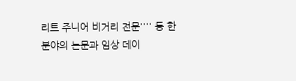리트 주니어 비거리 전문'''' 등 한 분야의 논문과 임상 데이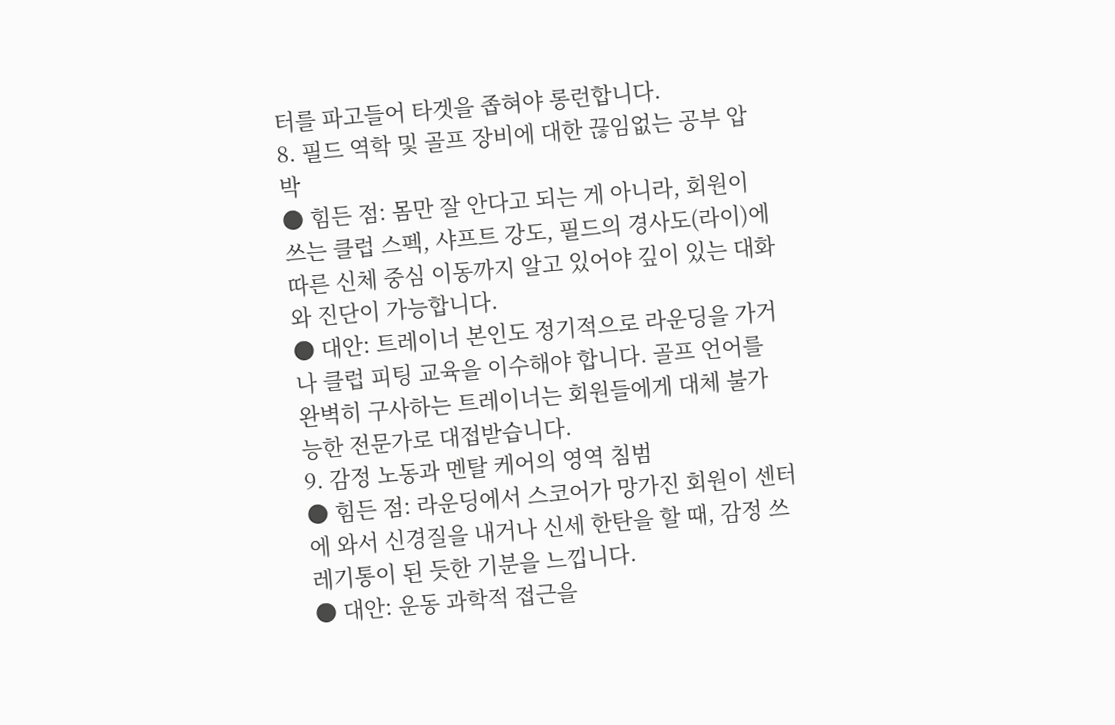터를 파고들어 타겟을 좁혀야 롱런합니다.
8. 필드 역학 및 골프 장비에 대한 끊임없는 공부 압박
● 힘든 점: 몸만 잘 안다고 되는 게 아니라, 회원이 쓰는 클럽 스펙, 샤프트 강도, 필드의 경사도(라이)에 따른 신체 중심 이동까지 알고 있어야 깊이 있는 대화와 진단이 가능합니다.
● 대안: 트레이너 본인도 정기적으로 라운딩을 가거나 클럽 피팅 교육을 이수해야 합니다. 골프 언어를 완벽히 구사하는 트레이너는 회원들에게 대체 불가능한 전문가로 대접받습니다.
9. 감정 노동과 멘탈 케어의 영역 침범
● 힘든 점: 라운딩에서 스코어가 망가진 회원이 센터에 와서 신경질을 내거나 신세 한탄을 할 때, 감정 쓰레기통이 된 듯한 기분을 느낍니다.
● 대안: 운동 과학적 접근을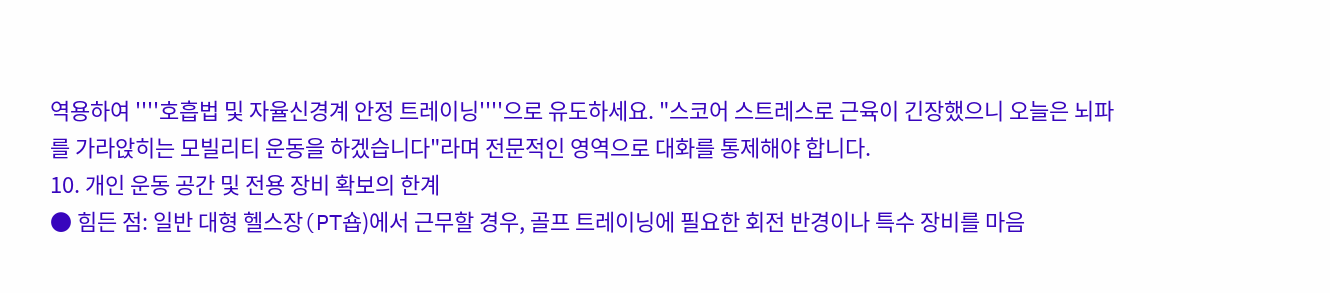역용하여 ''''호흡법 및 자율신경계 안정 트레이닝''''으로 유도하세요. "스코어 스트레스로 근육이 긴장했으니 오늘은 뇌파를 가라앉히는 모빌리티 운동을 하겠습니다"라며 전문적인 영역으로 대화를 통제해야 합니다.
10. 개인 운동 공간 및 전용 장비 확보의 한계
● 힘든 점: 일반 대형 헬스장(PT숍)에서 근무할 경우, 골프 트레이닝에 필요한 회전 반경이나 특수 장비를 마음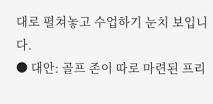대로 펼쳐놓고 수업하기 눈치 보입니다.
● 대안: 골프 존이 따로 마련된 프리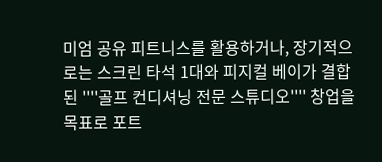미엄 공유 피트니스를 활용하거나, 장기적으로는 스크린 타석 1대와 피지컬 베이가 결합된 ''''골프 컨디셔닝 전문 스튜디오'''' 창업을 목표로 포트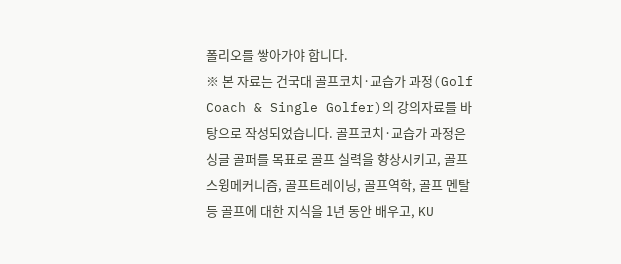폴리오를 쌓아가야 합니다.
※ 본 자료는 건국대 골프코치·교습가 과정(Golf Coach & Single Golfer)의 강의자료를 바탕으로 작성되었습니다. 골프코치·교습가 과정은 싱글 골퍼를 목표로 골프 실력을 향상시키고, 골프스윙메커니즘, 골프트레이닝, 골프역학, 골프 멘탈 등 골프에 대한 지식을 1년 동안 배우고, KU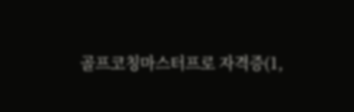골프코칭마스터프로 자격증(1,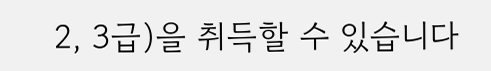2, 3급)을 취득할 수 있습니다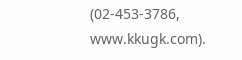(02-453-3786, www.kkugk.com).